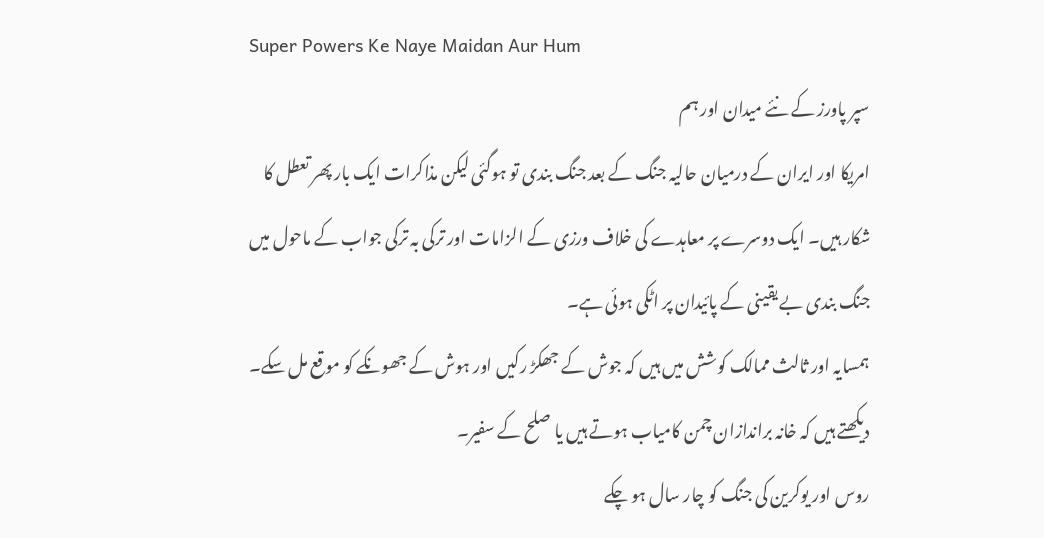Super Powers Ke Naye Maidan Aur Hum
سپر پاورز کے نئے میدان اور ہم
امریکا اور ایران کے درمیان حالیہ جنگ کے بعد جنگ بندی تو ہوگئی لیکن مذاکرات ایک بار پھر تعطل کا شکار ہیں۔ ایک دوسرے پر معاہدے کی خلاف ورزی کے الزامات اور ترکی بہ ترکی جواب کے ماحول میں جنگ بندی بے یقینی کے پائیدان پر اٹکی ہوئی ہے۔
ہمسایہ اور ثالث ممالک کوشش میں ہیں کہ جوش کے جھکڑ رکیں اور ہوش کے جھونکے کو موقع مل سکے۔ دیکھتے ہیں کہ خانہ براندازان چمن کامیاب ہوتے ہیں یا صلح کے سفیر۔
روس اور یوکرین کی جنگ کو چار سال ہو چکے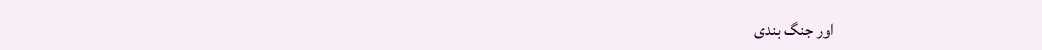اور جنگ بندی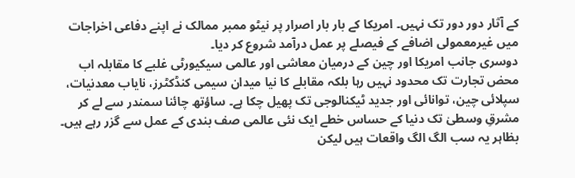کے آثار دور دور تک نہیں۔ امریکا کے بار بار اصرار پر نیٹو ممبر ممالک نے اپنے دفاعی اخراجات میں غیرمعمولی اضافے کے فیصلے پر عمل درآمد شروع کر دیا۔
دوسری جانب امریکا اور چین کے درمیان معاشی اور عالمی سیکیورٹی غلبے کا مقابلہ اب محض تجارت تک محدود نہیں رہا بلکہ مقابلے کا نیا میدان سیمی کنڈکٹرز، نایاب معدنیات، سپلائی چین، توانائی اور جدید ٹیکنالوجی تک پھیل چکا ہے۔ ساؤتھ چائنا سمندر سے لے کر مشرقِ وسطیٰ تک دنیا کے حساس خطے ایک نئی عالمی صف بندی کے عمل سے گزر رہے ہیں۔ بظاہر یہ سب الگ الگ واقعات ہیں لیکن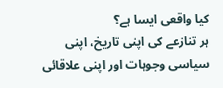کیا واقعی ایسا ہے؟
ہر تنازعے کی اپنی تاریخ، اپنی سیاسی وجوہات اور اپنی علاقائی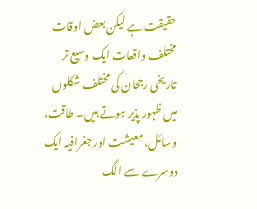حقیقت ہے لیکن بعض اوقات مختلف واقعات ایک وسیع تر تاریخی رجحان کی مختلف شکلوں میں ظہور پذیر ہوتے ہیں۔ طاقت، وسائل، معیشت اور جغرافیہ ایک دوسرے سے الگ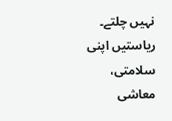نہیں چلتے۔
ریاستیں اپنی سلامتی، معاشی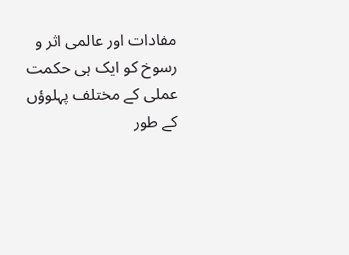مفادات اور عالمی اثر و رسوخ کو ایک ہی حکمت عملی کے مختلف پہلوؤں کے طور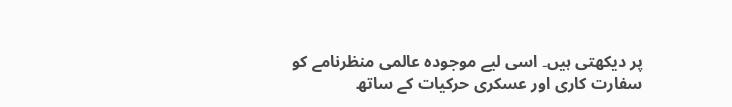پر دیکھتی ہیں۔ اسی لیے موجودہ عالمی منظرنامے کو سفارت کاری اور عسکری حرکیات کے ساتھ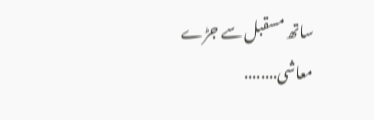ساتھ مسقبل سے جڑے معاشی........